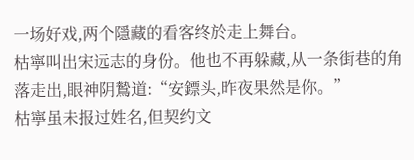一场好戏,两个隱藏的看客终於走上舞台。
枯寧叫出宋远志的身份。他也不再躲藏,从一条街巷的角落走出,眼神阴鷙道:“安鏢头,昨夜果然是你。”
枯寧虽未报过姓名,但契约文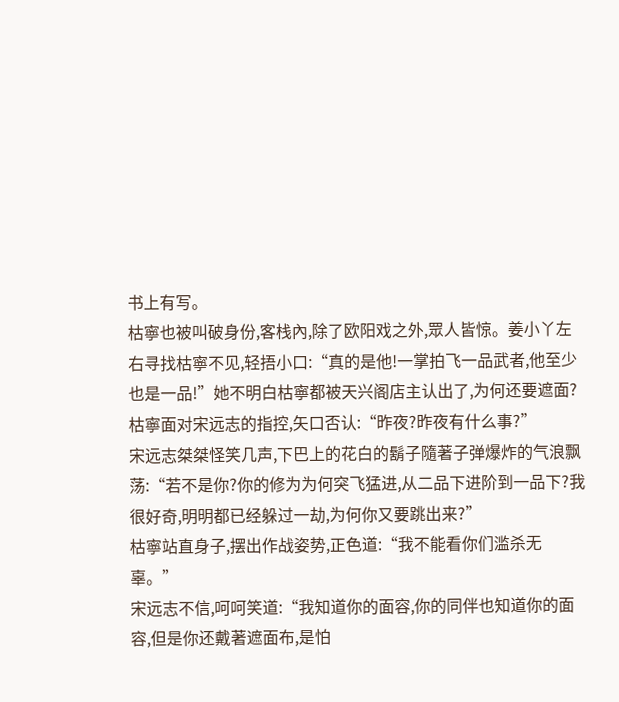书上有写。
枯寧也被叫破身份,客栈內,除了欧阳戏之外,眾人皆惊。姜小丫左右寻找枯寧不见,轻捂小口:“真的是他!一掌拍飞一品武者,他至少也是一品!”她不明白枯寧都被天兴阁店主认出了,为何还要遮面?
枯寧面对宋远志的指控,矢口否认:“昨夜?昨夜有什么事?”
宋远志桀桀怪笑几声,下巴上的花白的鬍子隨著子弹爆炸的气浪飘荡:“若不是你?你的修为为何突飞猛进,从二品下进阶到一品下?我很好奇,明明都已经躲过一劫,为何你又要跳出来?”
枯寧站直身子,摆出作战姿势,正色道:“我不能看你们滥杀无辜。”
宋远志不信,呵呵笑道:“我知道你的面容,你的同伴也知道你的面容,但是你还戴著遮面布,是怕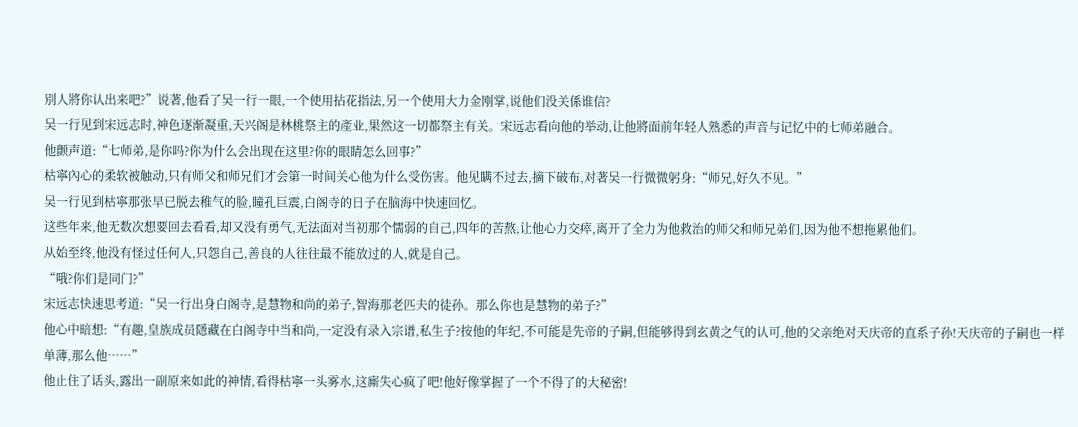別人將你认出来吧?”说著,他看了吴一行一眼,一个使用拈花指法,另一个使用大力金刚掌,说他们没关係谁信?
吴一行见到宋远志时,神色逐渐凝重,天兴阁是林桃祭主的產业,果然这一切都祭主有关。宋远志看向他的举动,让他將面前年轻人熟悉的声音与记忆中的七师弟融合。
他颤声道:“七师弟,是你吗?你为什么会出现在这里?你的眼睛怎么回事?”
枯寧內心的柔软被触动,只有师父和师兄们才会第一时间关心他为什么受伤害。他见瞒不过去,摘下破布,对著吴一行微微躬身:“师兄,好久不见。”
吴一行见到枯寧那张早已脱去稚气的脸,瞳孔巨震,白阁寺的日子在脑海中快速回忆。
这些年来,他无数次想要回去看看,却又没有勇气,无法面对当初那个懦弱的自己,四年的苦熬,让他心力交瘁,离开了全力为他救治的师父和师兄弟们,因为他不想拖累他们。
从始至终,他没有怪过任何人,只怨自己,善良的人往往最不能放过的人,就是自己。
“哦?你们是同门?”
宋远志快速思考道:“吴一行出身白阁寺,是慧物和尚的弟子,智海那老匹夫的徒孙。那么你也是慧物的弟子?”
他心中暗想:“有趣,皇族成员隱藏在白阁寺中当和尚,一定没有录入宗谱,私生子?按他的年纪,不可能是先帝的子嗣,但能够得到玄黄之气的认可,他的父亲绝对天庆帝的直系子孙!天庆帝的子嗣也一样单薄,那么他……”
他止住了话头,露出一副原来如此的神情,看得枯寧一头雾水,这廝失心疯了吧!他好像掌握了一个不得了的大秘密!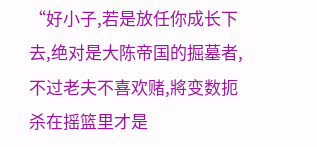“好小子,若是放任你成长下去,绝对是大陈帝国的掘墓者,不过老夫不喜欢赌,將变数扼杀在摇篮里才是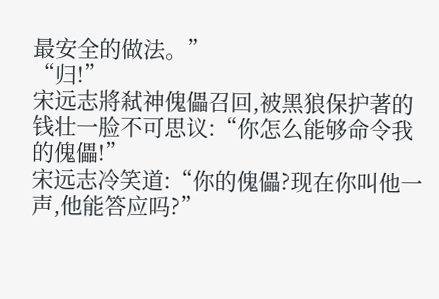最安全的做法。”
“归!”
宋远志將弒神傀儡召回,被黑狼保护著的钱壮一脸不可思议:“你怎么能够命令我的傀儡!”
宋远志冷笑道:“你的傀儡?现在你叫他一声,他能答应吗?”